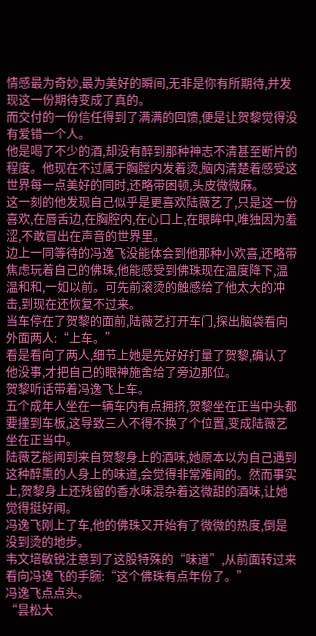情感最为奇妙,最为美好的瞬间,无非是你有所期待,并发现这一份期待变成了真的。
而交付的一份信任得到了满满的回馈,便是让贺黎觉得没有爱错一个人。
他是喝了不少的酒,却没有醉到那种神志不清甚至断片的程度。他现在不过属于胸膛内发着烫,脑内清楚着感受这世界每一点美好的同时,还略带困顿,头皮微微麻。
这一刻的他发现自己似乎是更喜欢陆薇艺了,只是这一份喜欢,在唇舌边,在胸腔内,在心口上,在眼眸中,唯独因为羞涩,不敢冒出在声音的世界里。
边上一同等待的冯逸飞没能体会到他那种小欢喜,还略带焦虑玩着自己的佛珠,他能感受到佛珠现在温度降下,温温和和,一如以前。可先前滚烫的触感给了他太大的冲击,到现在还恢复不过来。
当车停在了贺黎的面前,陆薇艺打开车门,探出脑袋看向外面两人:“上车。”
看是看向了两人,细节上她是先好好打量了贺黎,确认了他没事,才把自己的眼神施舍给了旁边那位。
贺黎听话带着冯逸飞上车。
五个成年人坐在一辆车内有点拥挤,贺黎坐在正当中头都要撞到车板,这导致三人不得不换了个位置,变成陆薇艺坐在正当中。
陆薇艺能闻到来自贺黎身上的酒味,她原本以为自己遇到这种醉熏的人身上的味道,会觉得非常难闻的。然而事实上,贺黎身上还残留的香水味混杂着这微甜的酒味,让她觉得挺好闻。
冯逸飞刚上了车,他的佛珠又开始有了微微的热度,倒是没到烫的地步。
韦文培敏锐注意到了这股特殊的“味道”,从前面转过来看向冯逸飞的手腕:“这个佛珠有点年份了。”
冯逸飞点点头。
“昙松大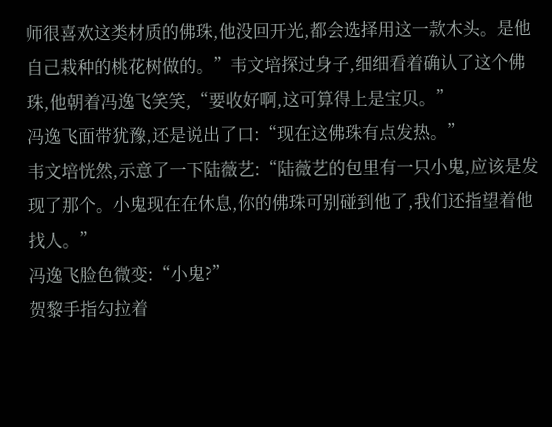师很喜欢这类材质的佛珠,他没回开光,都会选择用这一款木头。是他自己栽种的桃花树做的。”韦文培探过身子,细细看着确认了这个佛珠,他朝着冯逸飞笑笑,“要收好啊,这可算得上是宝贝。”
冯逸飞面带犹豫,还是说出了口:“现在这佛珠有点发热。”
韦文培恍然,示意了一下陆薇艺:“陆薇艺的包里有一只小鬼,应该是发现了那个。小鬼现在在休息,你的佛珠可别碰到他了,我们还指望着他找人。”
冯逸飞脸色微变:“小鬼?”
贺黎手指勾拉着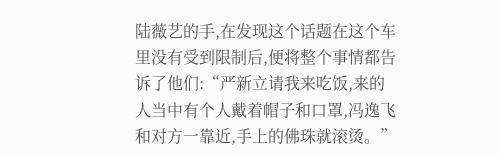陆薇艺的手,在发现这个话题在这个车里没有受到限制后,便将整个事情都告诉了他们:“严新立请我来吃饭,来的人当中有个人戴着帽子和口罩,冯逸飞和对方一靠近,手上的佛珠就滚烫。”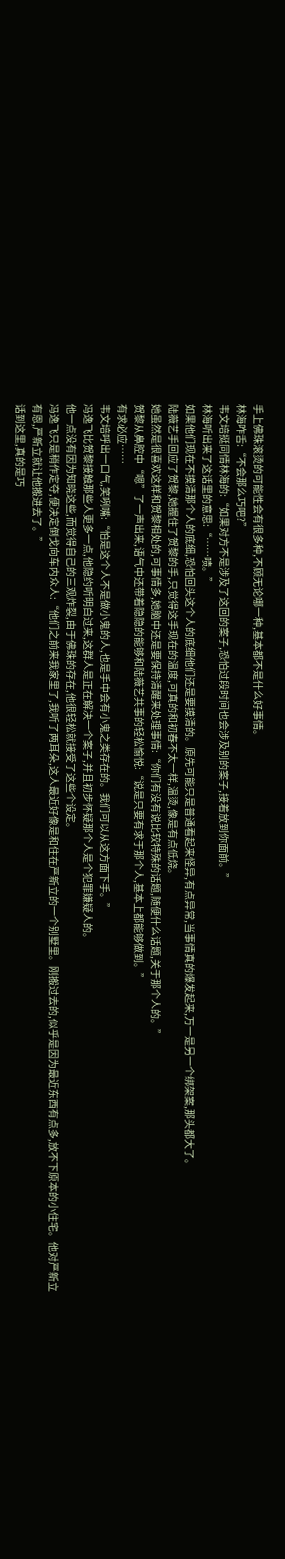手上佛珠滚烫的可能性会有很多种,不顾无论哪一种,基本都不是什么好事情。
林海咋舌:“不会那么巧吧?”
韦文培挺同情林海的:“如果对方不是涉及了这回的案子,恐怕过段时间也会涉及别的案子,接着放到你面前。”
林海听出来了这话里的意思:“……啧。”
如果他们现在不摸清那个人的底细,恐怕回头这个人的底细他们还是要摸清的。原先可能只是普通看起来怪异,有点异常,当事情真的爆发起来,万一是另一个绑架案,那头都大了。
陆薇艺手回应了贺黎,她握住了贺黎的手,只觉得这手现在的温度,可真的和初春不太一样,温烫,像是有点低烧。
她虽然是很喜欢这样和贺黎相处的,可事情多,她脑中还是要保持清醒来处理事情:“你们有没有说比较特殊的话题,随便什么话题,关于那个人的。”
贺黎从鼻腔中“嗯”了一声出来,语气中还带着隐隐的能够和陆薇艺共事的轻松愉悦:“说是只要有求于那个人,基本上都能够做到。”
有求必应……
韦文培呼出一口气,笑咧嘴:“怕是这个人不是做小鬼的人,也是手中会有小鬼之类存在的。我们可以从这方面下手。”
冯逸飞比贺黎接触那些人更多一点,他隐约听明白过来,这群人是正在解决一个案子,并且初步怀疑那个人是个犯罪嫌疑人的。
他一点没有因为知晓这些,而觉得自己的三观炸裂,由于佛珠的存在,他很轻松就接受了这些个设定。
冯逸飞只是稍作定夺,便决定倒戈向车内众人:“他们之前来我家里了,我听了两耳朵,这人最近好像是和住在严新立的一个别墅里。刚搬过去的,似乎是因为最近东西有点多,放不下原本的小住宅。他对严新立有恩,严新立就让他搬进去了。”
话到这里,真的是巧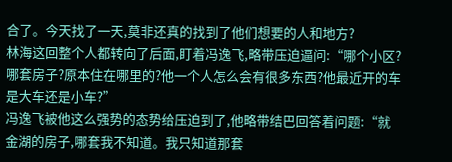合了。今天找了一天,莫非还真的找到了他们想要的人和地方?
林海这回整个人都转向了后面,盯着冯逸飞,略带压迫逼问:“哪个小区?哪套房子?原本住在哪里的?他一个人怎么会有很多东西?他最近开的车是大车还是小车?”
冯逸飞被他这么强势的态势给压迫到了,他略带结巴回答着问题:“就金湖的房子,哪套我不知道。我只知道那套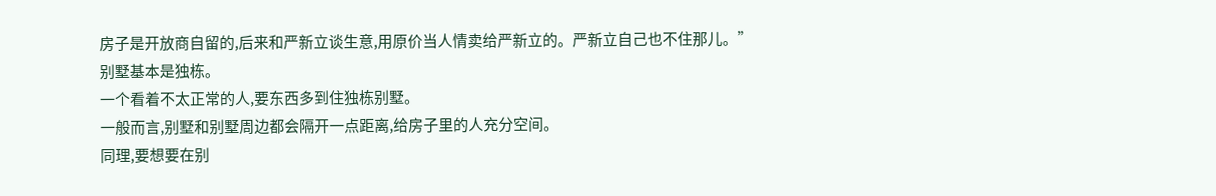房子是开放商自留的,后来和严新立谈生意,用原价当人情卖给严新立的。严新立自己也不住那儿。”
别墅基本是独栋。
一个看着不太正常的人,要东西多到住独栋别墅。
一般而言,别墅和别墅周边都会隔开一点距离,给房子里的人充分空间。
同理,要想要在别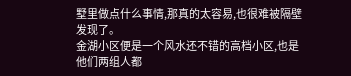墅里做点什么事情,那真的太容易,也很难被隔壁发现了。
金湖小区便是一个风水还不错的高档小区,也是他们两组人都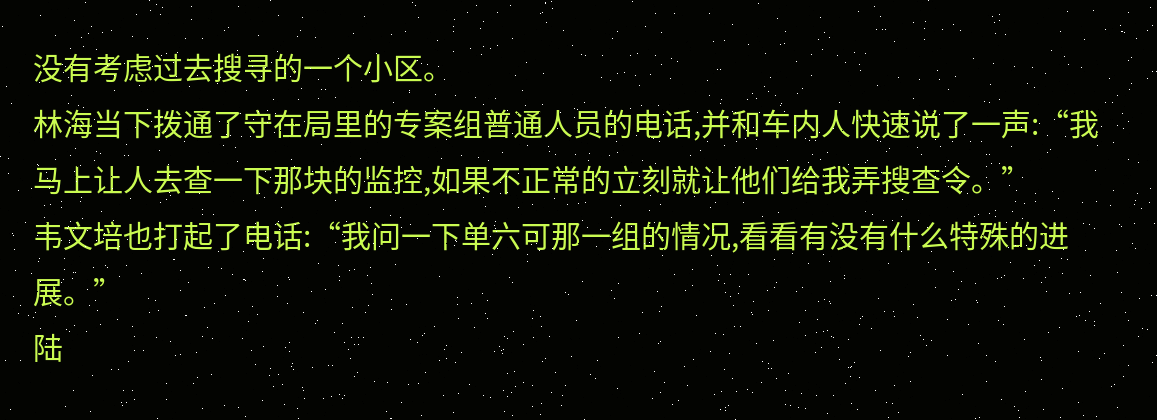没有考虑过去搜寻的一个小区。
林海当下拨通了守在局里的专案组普通人员的电话,并和车内人快速说了一声:“我马上让人去查一下那块的监控,如果不正常的立刻就让他们给我弄搜查令。”
韦文培也打起了电话:“我问一下单六可那一组的情况,看看有没有什么特殊的进展。”
陆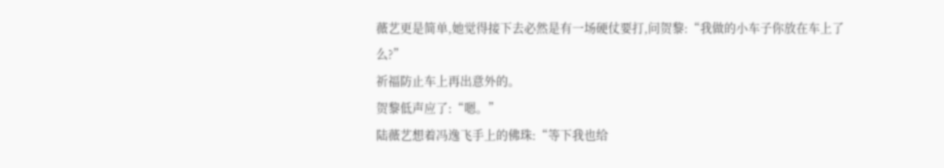薇艺更是简单,她觉得接下去必然是有一场硬仗要打,问贺黎:“我做的小车子你放在车上了么?”
祈福防止车上再出意外的。
贺黎低声应了:“嗯。”
陆薇艺想着冯逸飞手上的佛珠:“等下我也给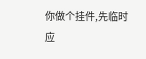你做个挂件,先临时应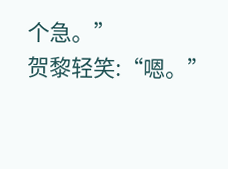个急。”
贺黎轻笑:“嗯。”